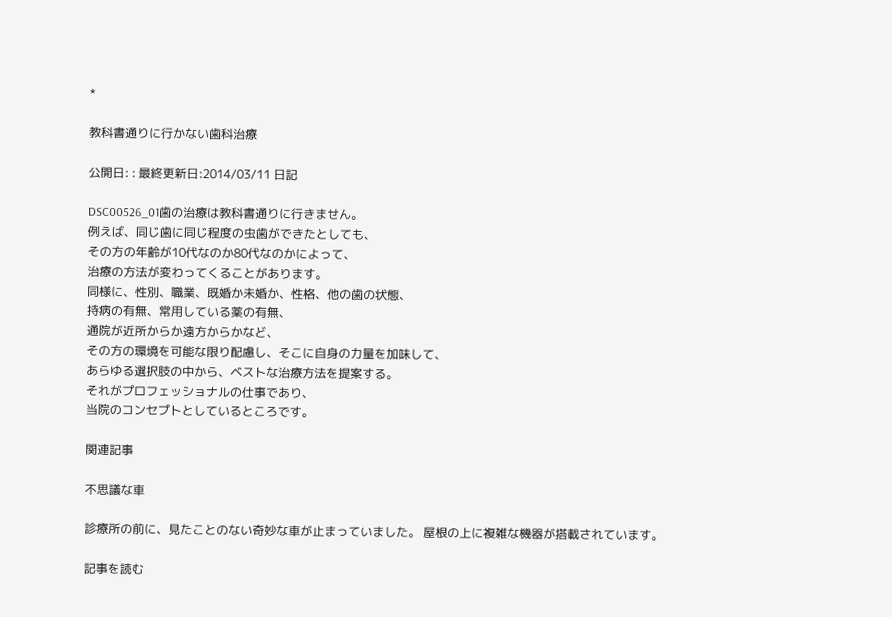*

教科書通りに行かない歯科治療

公開日: : 最終更新日:2014/03/11 日記

DSC00526_01歯の治療は教科書通りに行きません。
例えば、同じ歯に同じ程度の虫歯ができたとしても、
その方の年齢が10代なのか80代なのかによって、
治療の方法が変わってくることがあります。
同様に、性別、職業、既婚か未婚か、性格、他の歯の状態、
持病の有無、常用している薬の有無、
通院が近所からか遠方からかなど、
その方の環境を可能な限り配慮し、そこに自身の力量を加味して、
あらゆる選択肢の中から、ベストな治療方法を提案する。
それがプロフェッショナルの仕事であり、
当院のコンセプトとしているところです。

関連記事

不思議な車

診療所の前に、見たことのない奇妙な車が止まっていました。 屋根の上に複雑な機器が搭載されています。

記事を読む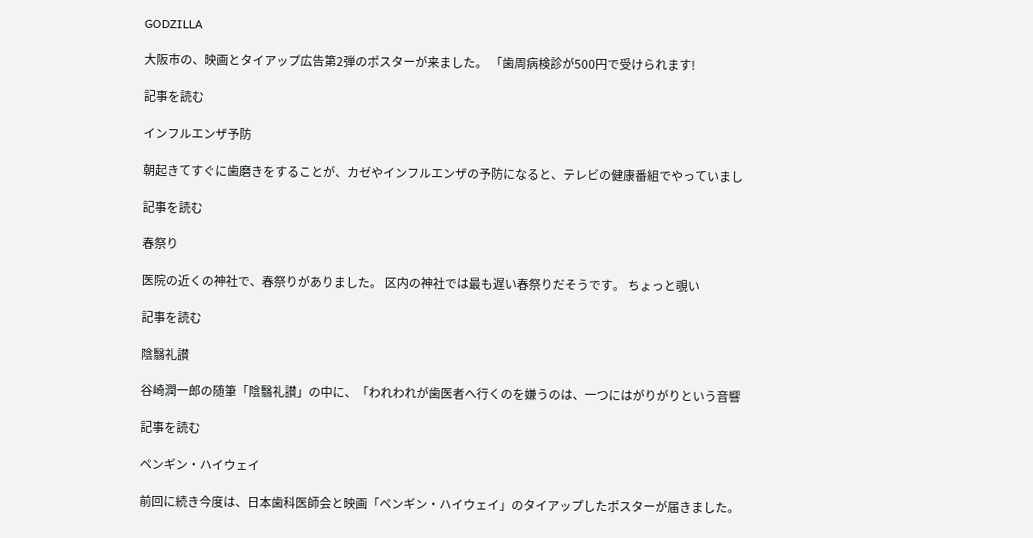GODZILLA

大阪市の、映画とタイアップ広告第2弾のポスターが来ました。 「歯周病検診が500円で受けられます!

記事を読む

インフルエンザ予防

朝起きてすぐに歯磨きをすることが、カゼやインフルエンザの予防になると、テレビの健康番組でやっていまし

記事を読む

春祭り

医院の近くの神社で、春祭りがありました。 区内の神社では最も遅い春祭りだそうです。 ちょっと覗い

記事を読む

陰翳礼讃

谷崎潤一郎の随筆「陰翳礼讃」の中に、「われわれが歯医者へ行くのを嫌うのは、一つにはがりがりという音響

記事を読む

ペンギン・ハイウェイ

前回に続き今度は、日本歯科医師会と映画「ペンギン・ハイウェイ」のタイアップしたポスターが届きました。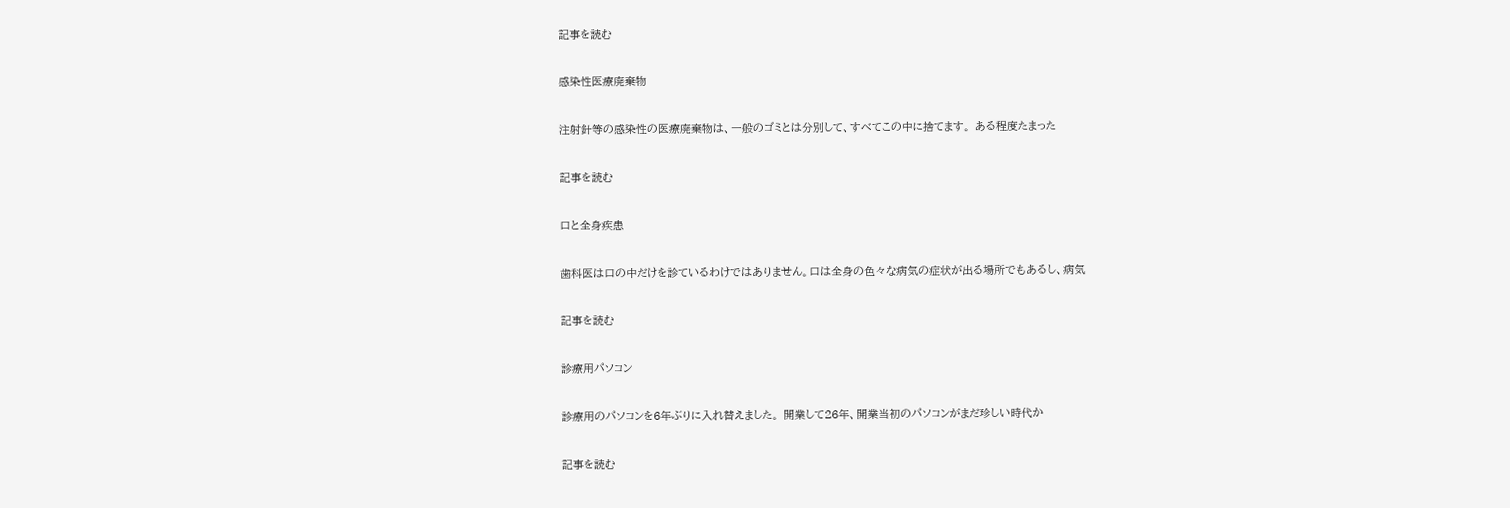記事を読む

感染性医療廃棄物

注射針等の感染性の医療廃棄物は、一般のゴミとは分別して、すべてこの中に捨てます。 ある程度たまった

記事を読む

口と全身疾患

歯科医は口の中だけを診ているわけではありません。口は全身の色々な病気の症状が出る場所でもあるし、病気

記事を読む

診療用パソコン

診療用のパソコンを6年ぶりに入れ替えました。 開業して26年、開業当初のパソコンがまだ珍しい時代か

記事を読む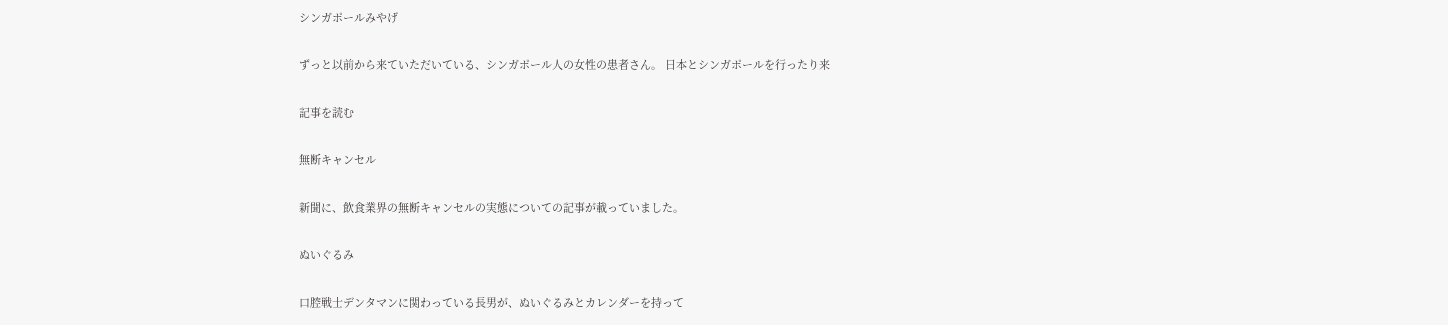シンガポールみやげ

ずっと以前から来ていただいている、シンガポール人の女性の患者さん。 日本とシンガポールを行ったり来

記事を読む

無断キャンセル

新聞に、飲食業界の無断キャンセルの実態についての記事が載っていました。

ぬいぐるみ

口腔戦士デンタマンに関わっている長男が、ぬいぐるみとカレンダーを持って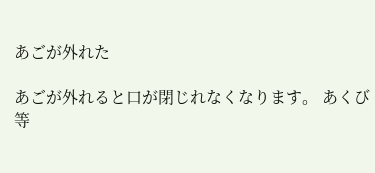あごが外れた

あごが外れると口が閉じれなくなります。 あくび等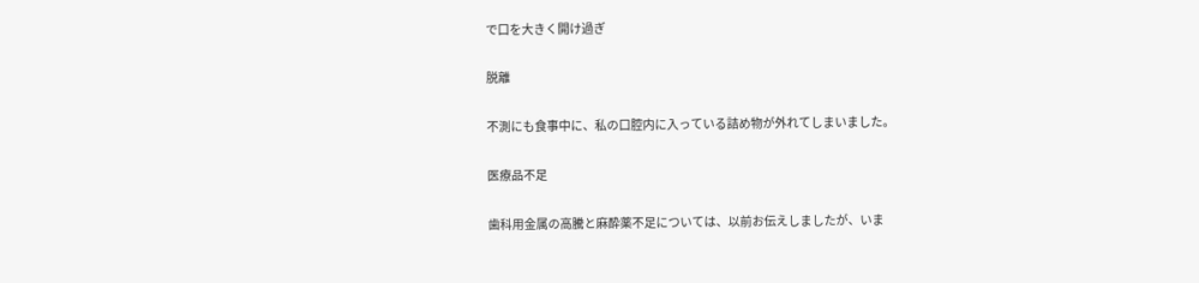で口を大きく開け過ぎ

脱離

不測にも食事中に、私の口腔内に入っている詰め物が外れてしまいました。

医療品不足

歯科用金属の高騰と麻酔薬不足については、以前お伝えしましたが、いま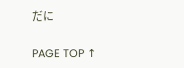だに

PAGE TOP ↑